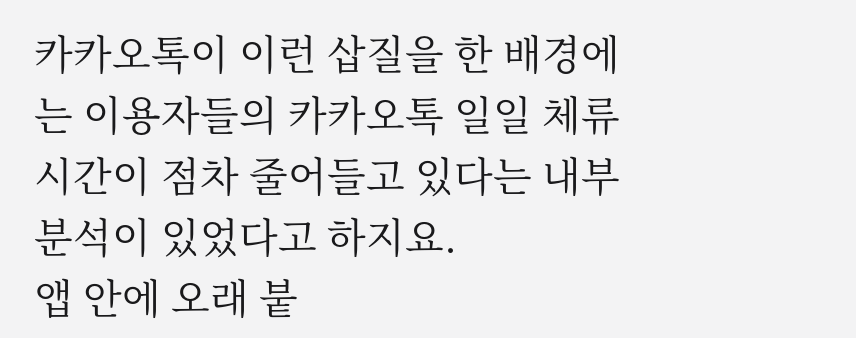카카오톡이 이런 삽질을 한 배경에는 이용자들의 카카오톡 일일 체류 시간이 점차 줄어들고 있다는 내부 분석이 있었다고 하지요.
앱 안에 오래 붙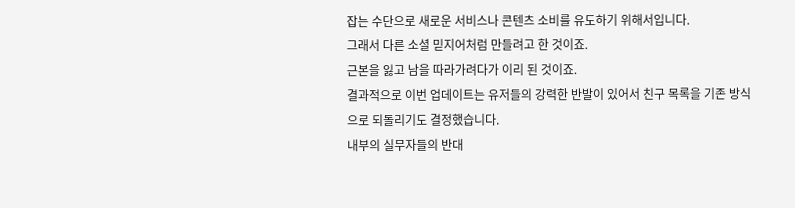잡는 수단으로 새로운 서비스나 콘텐츠 소비를 유도하기 위해서입니다.
그래서 다른 소셜 믿지어처럼 만들려고 한 것이죠.
근본을 잃고 남을 따라가려다가 이리 된 것이죠.
결과적으로 이번 업데이트는 유저들의 강력한 반발이 있어서 친구 목록을 기존 방식으로 되돌리기도 결정했습니다.
내부의 실무자들의 반대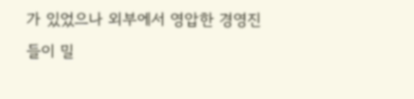가 있었으나 외부에서 영압한 경영진들이 밀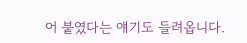어 붙였다는 얘기도 들려옵니다.